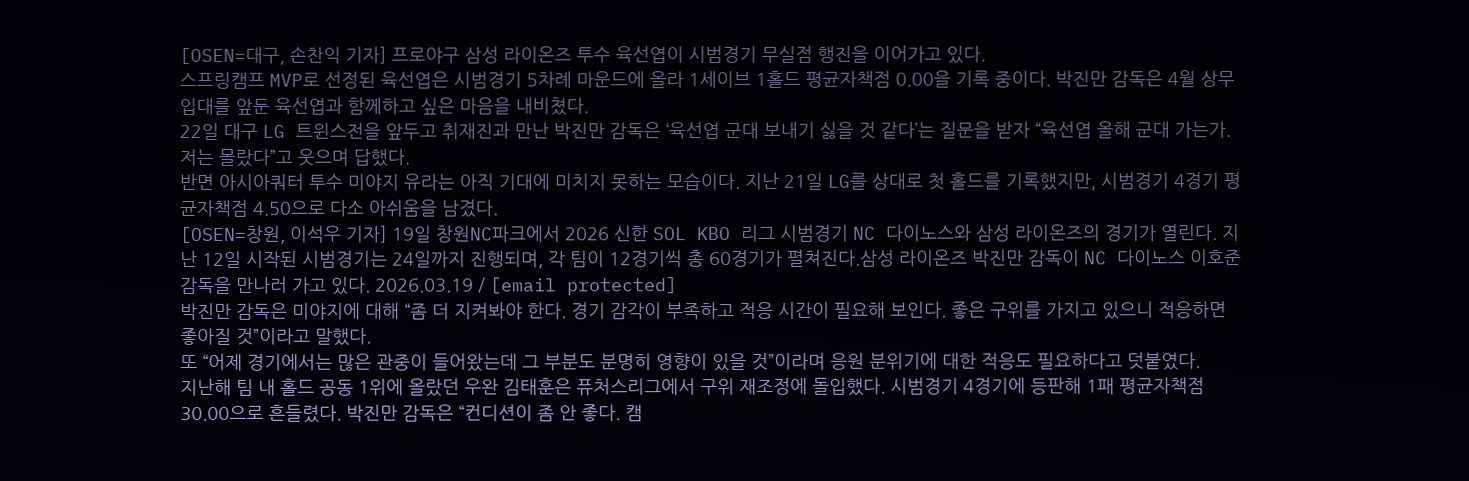[OSEN=대구, 손찬익 기자] 프로야구 삼성 라이온즈 투수 육선엽이 시범경기 무실점 행진을 이어가고 있다.
스프링캠프 MVP로 선정된 육선엽은 시범경기 5차례 마운드에 올라 1세이브 1홀드 평균자책점 0.00을 기록 중이다. 박진만 감독은 4월 상무 입대를 앞둔 육선엽과 함께하고 싶은 마음을 내비쳤다.
22일 대구 LG 트윈스전을 앞두고 취재진과 만난 박진만 감독은 ‘육선엽 군대 보내기 싫을 것 같다’는 질문을 받자 “육선엽 올해 군대 가는가. 저는 몰랐다”고 웃으며 답했다.
반면 아시아쿼터 투수 미야지 유라는 아직 기대에 미치지 못하는 모습이다. 지난 21일 LG를 상대로 첫 홀드를 기록했지만, 시범경기 4경기 평균자책점 4.50으로 다소 아쉬움을 남겼다.
[OSEN=창원, 이석우 기자] 19일 창원NC파크에서 2026 신한 SOL KBO 리그 시범경기 NC 다이노스와 삼성 라이온즈의 경기가 열린다. 지난 12일 시작된 시범경기는 24일까지 진행되며, 각 팀이 12경기씩 총 60경기가 펼쳐진다.삼성 라이온즈 박진만 감독이 NC 다이노스 이호준 감독을 만나러 가고 있다. 2026.03.19 / [email protected]
박진만 감독은 미야지에 대해 “좀 더 지켜봐야 한다. 경기 감각이 부족하고 적응 시간이 필요해 보인다. 좋은 구위를 가지고 있으니 적응하면 좋아질 것”이라고 말했다.
또 “어제 경기에서는 많은 관중이 들어왔는데 그 부분도 분명히 영향이 있을 것”이라며 응원 분위기에 대한 적응도 필요하다고 덧붙였다.
지난해 팀 내 홀드 공동 1위에 올랐던 우완 김태훈은 퓨처스리그에서 구위 재조정에 돌입했다. 시범경기 4경기에 등판해 1패 평균자책점 30.00으로 흔들렸다. 박진만 감독은 “컨디션이 좀 안 좋다. 캠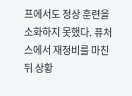프에서도 정상 훈련을 소화하지 못했다. 퓨처스에서 재정비를 마친 뒤 상황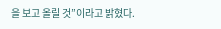을 보고 올릴 것”이라고 밝혔다.